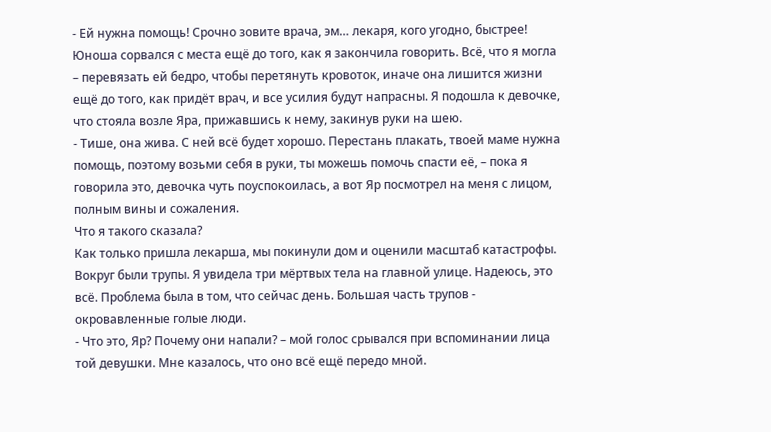- Ей нужна помощь! Срочно зовите врача, эм… лекаря, кого угодно, быстрее!
Юноша сорвался с места ещё до того, как я закончила говорить. Всё, что я могла – перевязать ей бедро, чтобы перетянуть кровоток, иначе она лишится жизни ещё до того, как придёт врач, и все усилия будут напрасны. Я подошла к девочке, что стояла возле Яра, прижавшись к нему, закинув руки на шею.
- Тише, она жива. С ней всё будет хорошо. Перестань плакать, твоей маме нужна помощь, поэтому возьми себя в руки, ты можешь помочь спасти её, – пока я говорила это, девочка чуть поуспокоилась, а вот Яр посмотрел на меня с лицом, полным вины и сожаления.
Что я такого сказала?
Как только пришла лекарша, мы покинули дом и оценили масштаб катастрофы. Вокруг были трупы. Я увидела три мёртвых тела на главной улице. Надеюсь, это всё. Проблема была в том, что сейчас день. Большая часть трупов - окровавленные голые люди.
- Что это, Яр? Почему они напали? – мой голос срывался при вспоминании лица той девушки. Мне казалось, что оно всё ещё передо мной.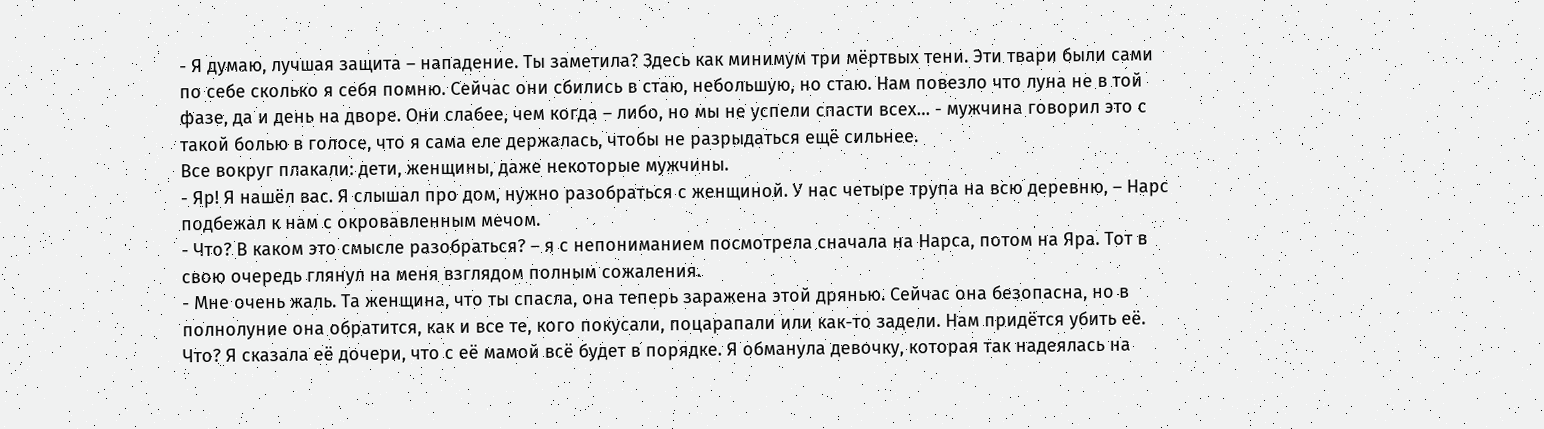- Я думаю, лучшая защита – нападение. Ты заметила? Здесь как минимум три мёртвых тени. Эти твари были сами по себе сколько я себя помню. Сейчас они сбились в стаю, небольшую, но стаю. Нам повезло что луна не в той фазе, да и день на дворе. Они слабее, чем когда – либо, но мы не успели спасти всех… - мужчина говорил это с такой болью в голосе, что я сама еле держалась, чтобы не разрыдаться ещё сильнее.
Все вокруг плакали: дети, женщины, даже некоторые мужчины.
- Яр! Я нашёл вас. Я слышал про дом, нужно разобраться с женщиной. У нас четыре трупа на всю деревню, – Нарс подбежал к нам с окровавленным мечом.
- Что? В каком это смысле разобраться? – я с непониманием посмотрела сначала на Нарса, потом на Яра. Тот в свою очередь глянул на меня взглядом полным сожаления.
- Мне очень жаль. Та женщина, что ты спасла, она теперь заражена этой дрянью. Сейчас она безопасна, но в полнолуние она обратится, как и все те, кого покусали, поцарапали или как-то задели. Нам придётся убить её.
Что? Я сказала её дочери, что с её мамой всё будет в порядке. Я обманула девочку, которая так надеялась на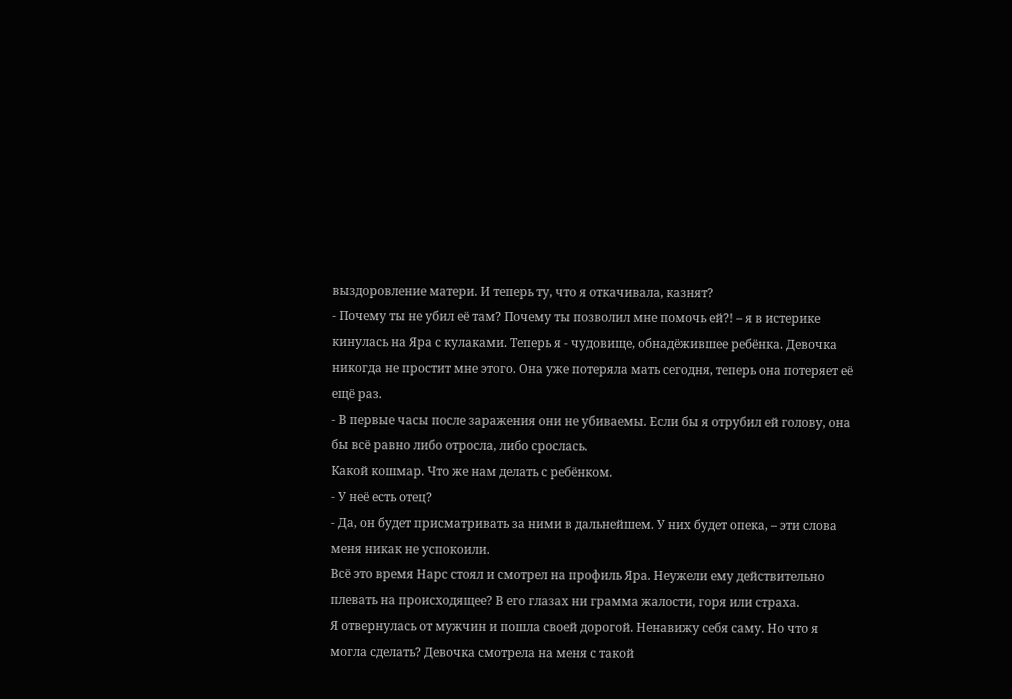выздоровление матери. И теперь ту, что я откачивала, казнят?
- Почему ты не убил её там? Почему ты позволил мне помочь ей?! – я в истерике кинулась на Яра с кулаками. Теперь я - чудовище, обнадёжившее ребёнка. Девочка никогда не простит мне этого. Она уже потеряла мать сегодня, теперь она потеряет её ещё раз.
- В первые часы после заражения они не убиваемы. Если бы я отрубил ей голову, она бы всё равно либо отросла, либо срослась.
Какой кошмар. Что же нам делать с ребёнком.
- У неё есть отец?
- Да, он будет присматривать за ними в дальнейшем. У них будет опека, – эти слова меня никак не успокоили.
Всё это время Нарс стоял и смотрел на профиль Яра. Неужели ему действительно плевать на происходящее? В его глазах ни грамма жалости, горя или страха.
Я отвернулась от мужчин и пошла своей дорогой. Ненавижу себя саму. Но что я могла сделать? Девочка смотрела на меня с такой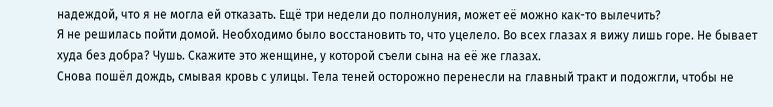надеждой, что я не могла ей отказать. Ещё три недели до полнолуния, может её можно как-то вылечить?
Я не решилась пойти домой. Необходимо было восстановить то, что уцелело. Во всех глазах я вижу лишь горе. Не бывает худа без добра? Чушь. Скажите это женщине, у которой съели сына на её же глазах.
Снова пошёл дождь, смывая кровь с улицы. Тела теней осторожно перенесли на главный тракт и подожгли, чтобы не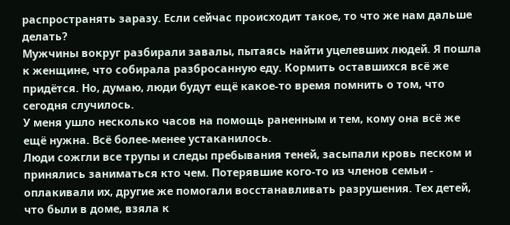распространять заразу. Если сейчас происходит такое, то что же нам дальше делать?
Мужчины вокруг разбирали завалы, пытаясь найти уцелевших людей. Я пошла к женщине, что собирала разбросанную еду. Кормить оставшихся всё же придётся. Но, думаю, люди будут ещё какое-то время помнить о том, что сегодня случилось.
У меня ушло несколько часов на помощь раненным и тем, кому она всё же ещё нужна. Всё более-менее устаканилось.
Люди сожгли все трупы и следы пребывания теней, засыпали кровь песком и принялись заниматься кто чем. Потерявшие кого-то из членов семьи - оплакивали их, другие же помогали восстанавливать разрушения. Тех детей, что были в доме, взяла к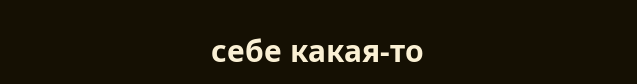себе какая-то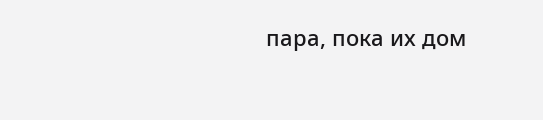пара, пока их дом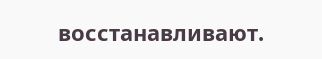восстанавливают.